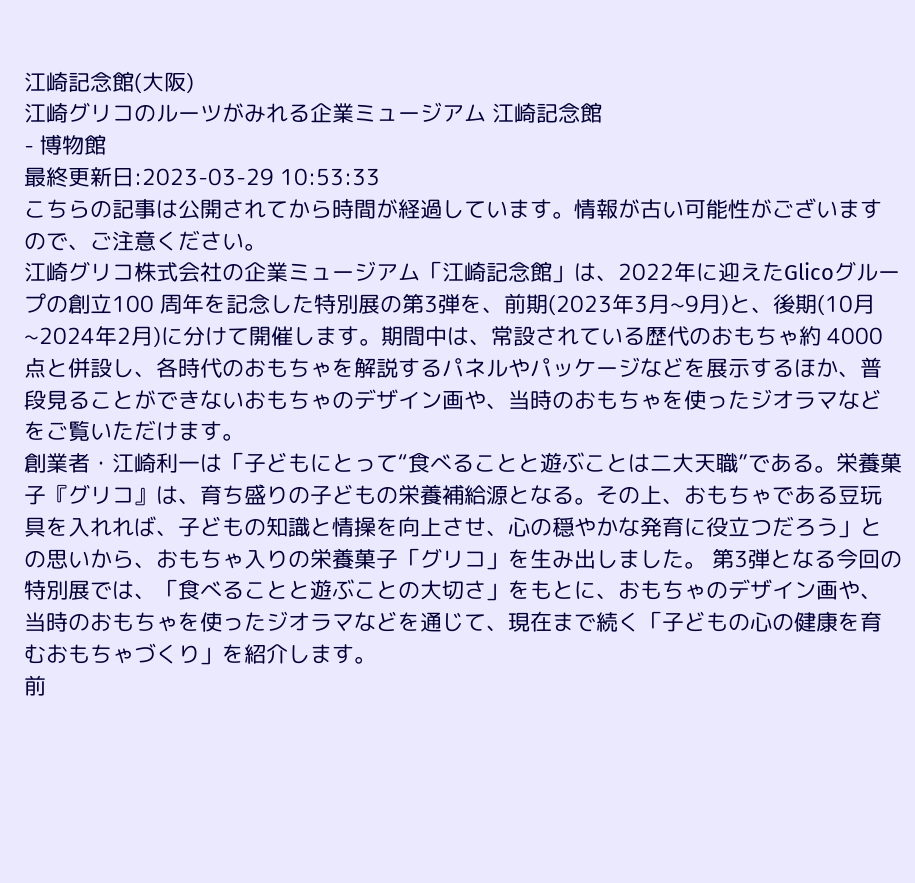江崎記念館(大阪)
江崎グリコのルーツがみれる企業ミュージアム 江崎記念館
- 博物館
最終更新日:2023-03-29 10:53:33
こちらの記事は公開されてから時間が経過しています。情報が古い可能性がございますので、ご注意ください。
江崎グリコ株式会社の企業ミュージアム「江崎記念館」は、2022年に迎えたGlicoグループの創立100 周年を記念した特別展の第3弾を、前期(2023年3月~9月)と、後期(10月~2024年2月)に分けて開催します。期間中は、常設されている歴代のおもちゃ約 4000 点と併設し、各時代のおもちゃを解説するパネルやパッケージなどを展示するほか、普段見ることができないおもちゃのデザイン画や、当時のおもちゃを使ったジオラマなどをご覧いただけます。
創業者・江崎利⼀は「子どもにとって“食べることと遊ぶことは二大天職”である。栄養菓子『グリコ』は、育ち盛りの子どもの栄養補給源となる。その上、おもちゃである豆玩具を入れれば、子どもの知識と情操を向上させ、⼼の穏やかな発育に役立つだろう」との思いから、おもちゃ入りの栄養菓子「グリコ」を⽣み出しました。 第3弾となる今回の特別展では、「食べることと遊ぶことの大切さ」をもとに、おもちゃのデザイン画や、当時のおもちゃを使ったジオラマなどを通じて、現在まで続く「子どもの⼼の健康を育むおもちゃづくり」を紹介します。
前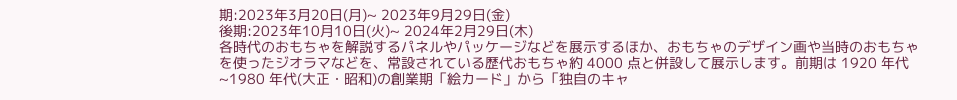期:2023年3月20日(月)~ 2023年9月29日(金)
後期:2023年10月10日(火)~ 2024年2月29日(⽊)
各時代のおもちゃを解説するパネルやパッケージなどを展示するほか、おもちゃのデザイン画や当時のおもちゃを使ったジオラマなどを、常設されている歴代おもちゃ約 4000 点と併設して展示します。前期は 1920 年代~1980 年代(大正・昭和)の創業期「絵カード」から「独自のキャ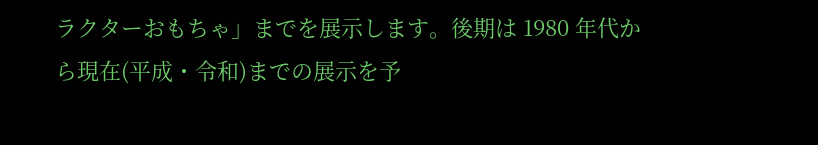ラクターおもちゃ」までを展示します。後期は 1980 年代から現在(平成・令和)までの展示を予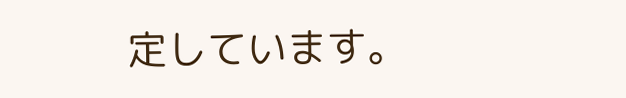定しています。